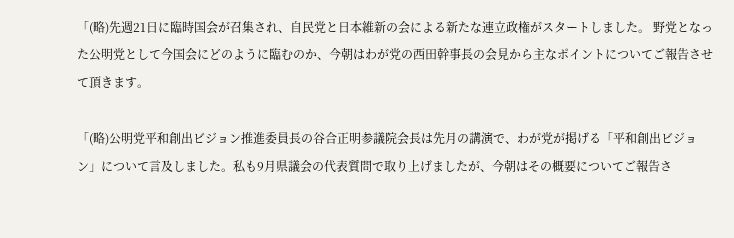「(略)先週21日に臨時国会が召集され、自民党と日本維新の会による新たな連立政権がスタートしました。 野党となった公明党として今国会にどのように臨むのか、今朝はわが党の西田幹事長の会見から主なポイントについてご報告させて頂きます。

「(略)公明党平和創出ビジョン推進委員長の谷合正明参議院会長は先月の講演で、わが党が掲げる「平和創出ビジョン」について言及しました。私も9月県議会の代表質問で取り上げましたが、今朝はその概要についてご報告さ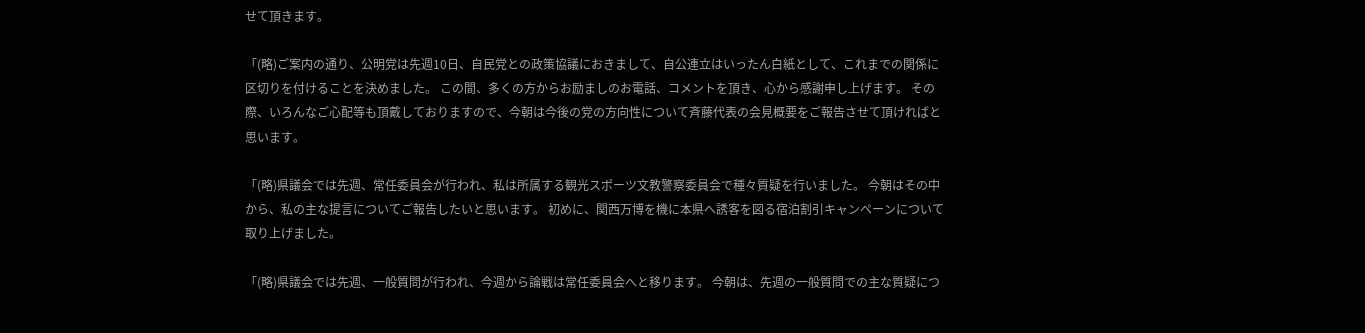せて頂きます。

「(略)ご案内の通り、公明党は先週10日、自民党との政策協議におきまして、自公連立はいったん白紙として、これまでの関係に区切りを付けることを決めました。 この間、多くの方からお励ましのお電話、コメントを頂き、心から感謝申し上げます。 その際、いろんなご心配等も頂戴しておりますので、今朝は今後の党の方向性について斉藤代表の会見概要をご報告させて頂ければと思います。

「(略)県議会では先週、常任委員会が行われ、私は所属する観光スポーツ文教警察委員会で種々質疑を行いました。 今朝はその中から、私の主な提言についてご報告したいと思います。 初めに、関西万博を機に本県へ誘客を図る宿泊割引キャンペーンについて取り上げました。

「(略)県議会では先週、一般質問が行われ、今週から論戦は常任委員会へと移ります。 今朝は、先週の一般質問での主な質疑につ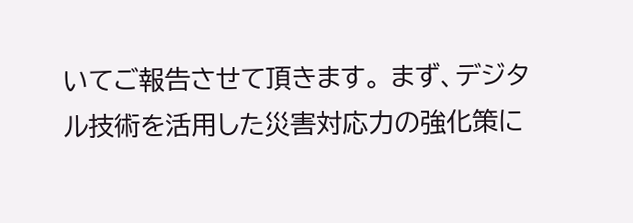いてご報告させて頂きます。 まず、デジタル技術を活用した災害対応力の強化策に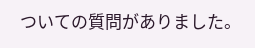ついての質問がありました。